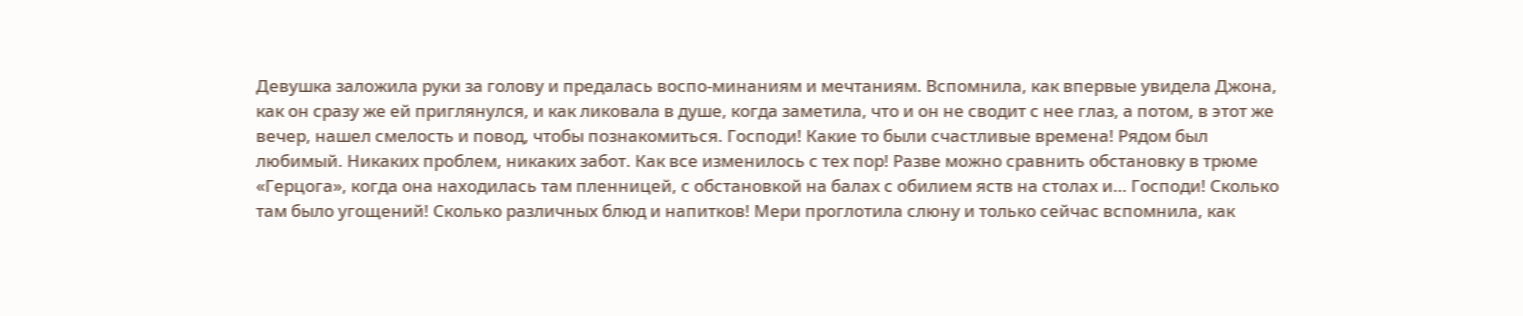Девушка заложила руки за голову и предалась воспо-минаниям и мечтаниям. Вспомнила, как впервые увидела Джона, как он сразу же ей приглянулся, и как ликовала в душе, когда заметила, что и он не сводит с нее глаз, а потом, в этот же вечер, нашел смелость и повод, чтобы познакомиться. Господи! Какие то были счастливые времена! Рядом был любимый. Никаких проблем, никаких забот. Как все изменилось с тех пор! Разве можно сравнить обстановку в трюме «Герцога», когда она находилась там пленницей, с обстановкой на балах с обилием яств на столах и… Господи! Сколько там было угощений! Сколько различных блюд и напитков! Мери проглотила слюну и только сейчас вспомнила, как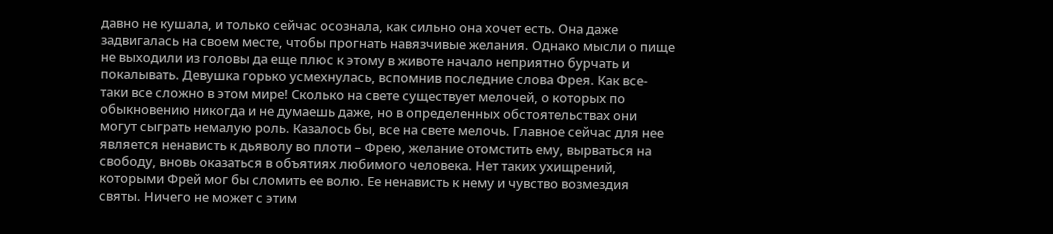давно не кушала, и только сейчас осознала, как сильно она хочет есть. Она даже задвигалась на своем месте, чтобы прогнать навязчивые желания. Однако мысли о пище не выходили из головы да еще плюс к этому в животе начало неприятно бурчать и покалывать. Девушка горько усмехнулась, вспомнив последние слова Фрея. Как все-таки все сложно в этом мире! Сколько на свете существует мелочей, о которых по обыкновению никогда и не думаешь даже, но в определенных обстоятельствах они могут сыграть немалую роль. Казалось бы, все на свете мелочь. Главное сейчас для нее является ненависть к дьяволу во плоти – Фрею, желание отомстить ему, вырваться на свободу, вновь оказаться в объятиях любимого человека. Нет таких ухищрений, которыми Фрей мог бы сломить ее волю. Ее ненависть к нему и чувство возмездия святы. Ничего не может с этим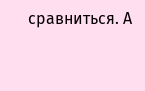сравниться. А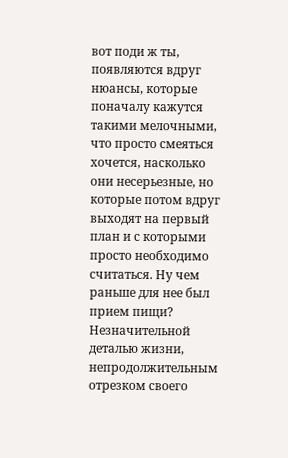вот поди ж ты, появляются вдруг нюансы, которые поначалу кажутся такими мелочными, что просто смеяться хочется, насколько они несерьезные, но которые потом вдруг выходят на первый план и с которыми просто необходимо считаться. Ну чем раньше для нее был прием пищи? Незначительной деталью жизни, непродолжительным отрезком своего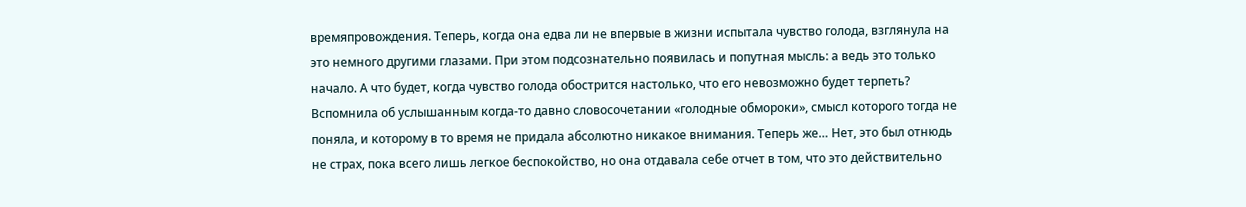времяпровождения. Теперь, когда она едва ли не впервые в жизни испытала чувство голода, взглянула на это немного другими глазами. При этом подсознательно появилась и попутная мысль: а ведь это только начало. А что будет, когда чувство голода обострится настолько, что его невозможно будет терпеть? Вспомнила об услышанным когда-то давно словосочетании «голодные обмороки», смысл которого тогда не поняла, и которому в то время не придала абсолютно никакое внимания. Теперь же… Нет, это был отнюдь не страх, пока всего лишь легкое беспокойство, но она отдавала себе отчет в том, что это действительно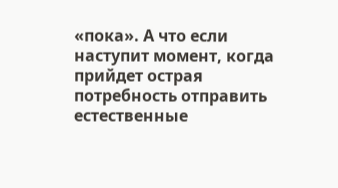«пока». А что если наступит момент, когда прийдет острая потребность отправить естественные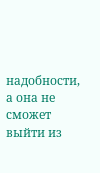надобности, а она не сможет выйти из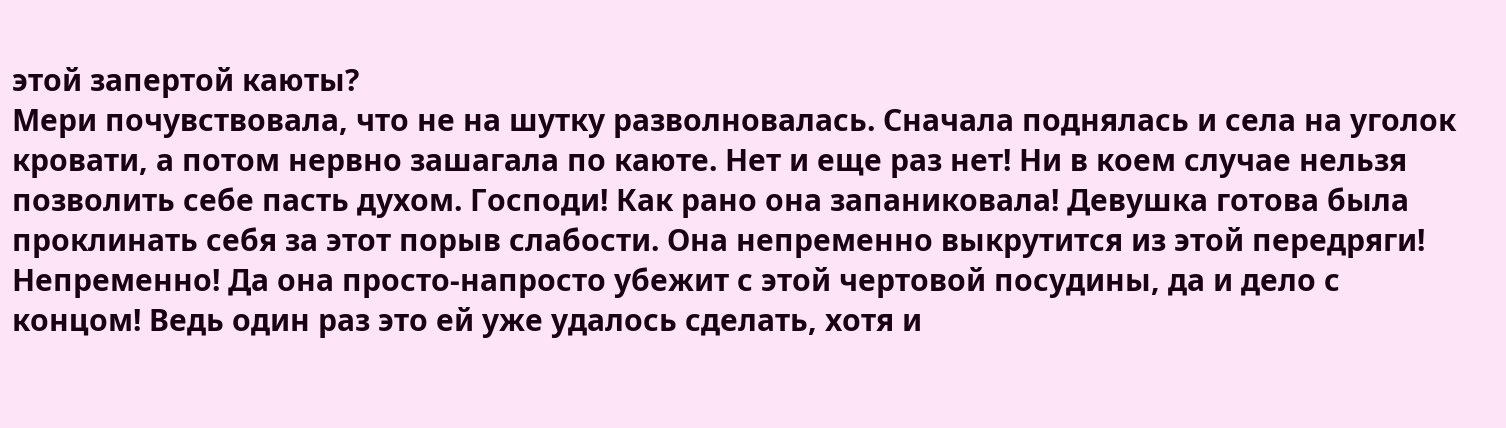этой запертой каюты?
Мери почувствовала, что не на шутку разволновалась. Сначала поднялась и села на уголок кровати, а потом нервно зашагала по каюте. Нет и еще раз нет! Ни в коем случае нельзя позволить себе пасть духом. Господи! Как рано она запаниковала! Девушка готова была проклинать себя за этот порыв слабости. Она непременно выкрутится из этой передряги! Непременно! Да она просто-напросто убежит с этой чертовой посудины, да и дело с концом! Ведь один раз это ей уже удалось сделать, хотя и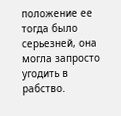положение ее тогда было серьезней, она могла запросто угодить в рабство.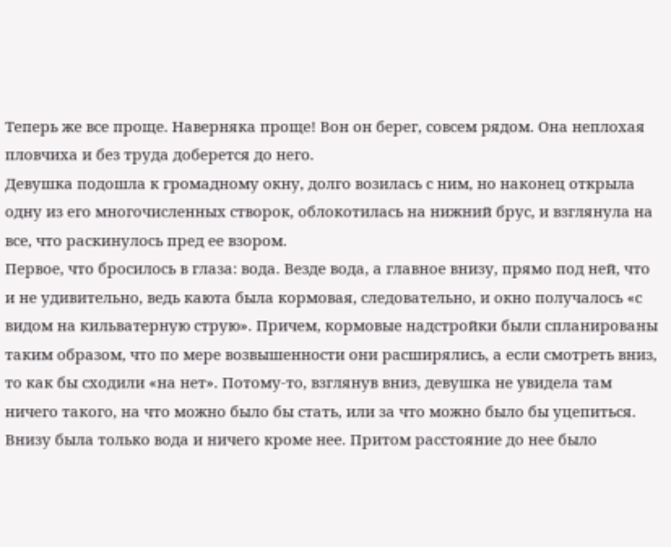Теперь же все проще. Наверняка проще! Вон он берег, совсем рядом. Она неплохая пловчиха и без труда доберется до него.
Девушка подошла к громадному окну, долго возилась с ним, но наконец открыла одну из его многочисленных створок, облокотилась на нижний брус, и взглянула на все, что раскинулось пред ее взором.
Первое, что бросилось в глаза: вода. Везде вода, а главное внизу, прямо под ней, что и не удивительно, ведь каюта была кормовая, следовательно, и окно получалось «с видом на кильватерную струю». Причем, кормовые надстройки были спланированы таким образом, что по мере возвышенности они расширялись, а если смотреть вниз, то как бы сходили «на нет». Потому-то, взглянув вниз, девушка не увидела там ничего такого, на что можно было бы стать, или за что можно было бы уцепиться. Внизу была только вода и ничего кроме нее. Притом расстояние до нее было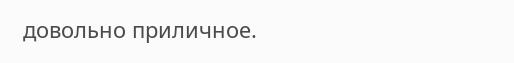довольно приличное.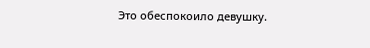Это обеспокоило девушку.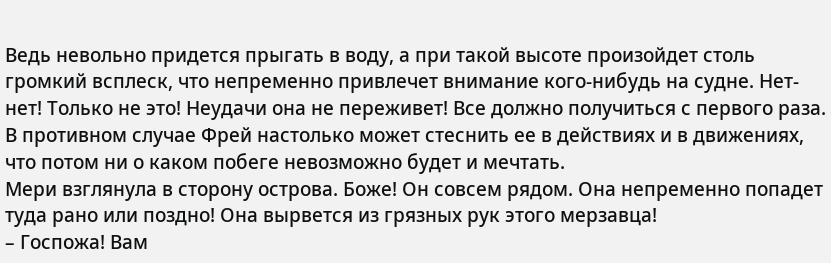Ведь невольно придется прыгать в воду, а при такой высоте произойдет столь громкий всплеск, что непременно привлечет внимание кого-нибудь на судне. Нет-нет! Только не это! Неудачи она не переживет! Все должно получиться с первого раза. В противном случае Фрей настолько может стеснить ее в действиях и в движениях, что потом ни о каком побеге невозможно будет и мечтать.
Мери взглянула в сторону острова. Боже! Он совсем рядом. Она непременно попадет туда рано или поздно! Она вырвется из грязных рук этого мерзавца!
– Госпожа! Вам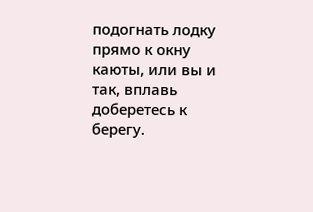подогнать лодку прямо к окну каюты, или вы и так, вплавь доберетесь к берегу.